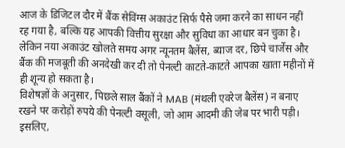आज के डिजिटल दौर में बैंक सेविंग्स अकाउंट सिर्फ पैसे जमा करने का साधन नहीं रह गया है, बल्कि यह आपकी वित्तीय सुरक्षा और सुविधा का आधार बन चुका है। लेकिन नया अकाउंट खोलते समय अगर न्यूनतम बैलेंस, ब्याज दर, छिपे चार्जेस और बैंक की मजबूती की अनदेखी कर दी तो पेनल्टी काटते-काटते आपका खाता महीनों में ही शून्य हो सकता है।
विशेषज्ञों के अनुसार, पिछले साल बैंकों ने MAB (मंथली एवरेज बैलेंस) न बनाए रखने पर करोड़ों रुपये की पेनल्टी वसूली, जो आम आदमी की जेब पर भारी पड़ी। इसलिए,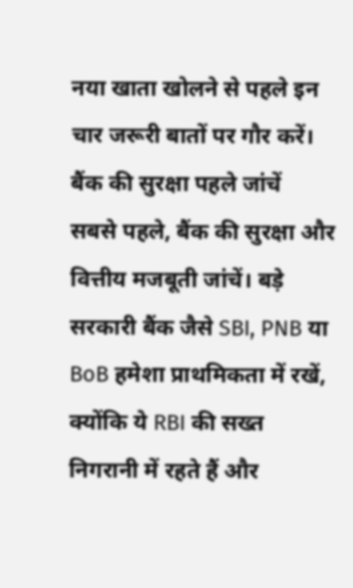नया खाता खोलने से पहले इन चार जरूरी बातों पर गौर करें।
बैंक की सुरक्षा पहले जांचें
सबसे पहले, बैंक की सुरक्षा और वित्तीय मजबूती जांचें। बड़े सरकारी बैंक जैसे SBI, PNB या BoB हमेशा प्राथमिकता में रखें, क्योंकि ये RBI की सख्त निगरानी में रहते हैं और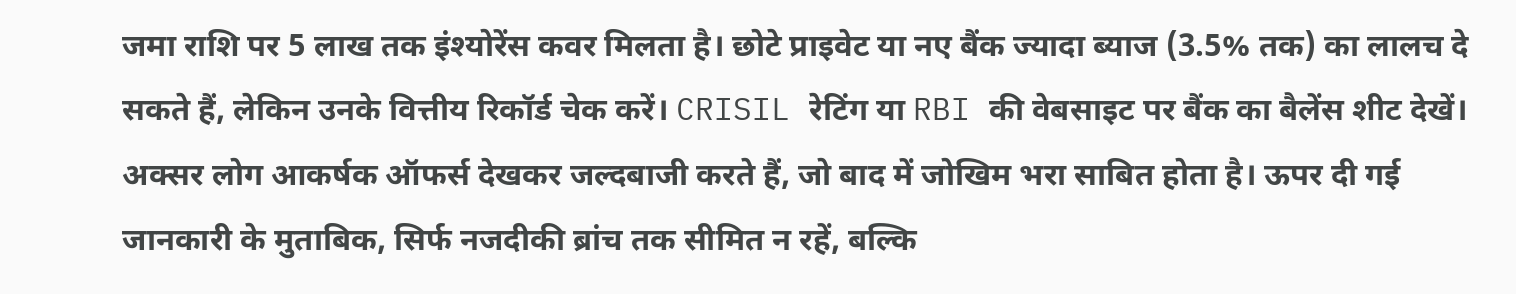जमा राशि पर 5 लाख तक इंश्योरेंस कवर मिलता है। छोटे प्राइवेट या नए बैंक ज्यादा ब्याज (3.5% तक) का लालच दे सकते हैं, लेकिन उनके वित्तीय रिकॉर्ड चेक करें। CRISIL रेटिंग या RBI की वेबसाइट पर बैंक का बैलेंस शीट देखें।
अक्सर लोग आकर्षक ऑफर्स देखकर जल्दबाजी करते हैं, जो बाद में जोखिम भरा साबित होता है। ऊपर दी गई जानकारी के मुताबिक, सिर्फ नजदीकी ब्रांच तक सीमित न रहें, बल्कि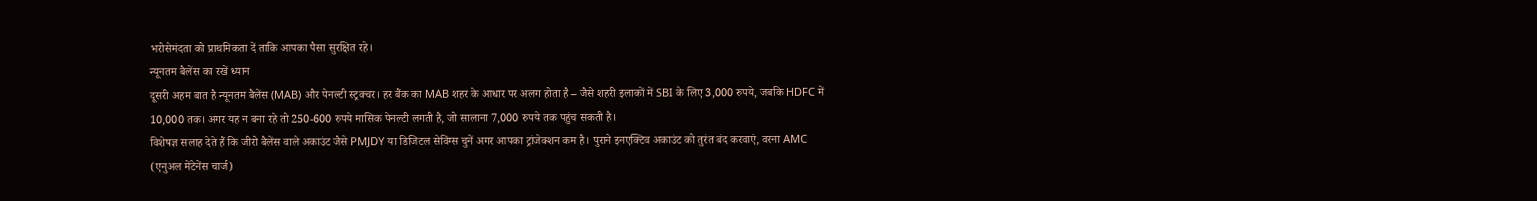भरोसेमंदता को प्राथमिकता दें ताकि आपका पैसा सुरक्षित रहे।
न्यूनतम बैलेंस का रखें ध्यान
दूसरी अहम बात है न्यूनतम बैलेंस (MAB) और पेनल्टी स्ट्रक्चर। हर बैंक का MAB शहर के आधार पर अलग होता है – जैसे शहरी इलाकों में SBI के लिए 3,000 रुपये, जबकि HDFC में 10,000 तक। अगर यह न बना रहे तो 250-600 रुपये मासिक पेनल्टी लगती है, जो सालाना 7,000 रुपये तक पहुंच सकती है।
विशेषज्ञ सलाह देते हैं कि जीरो बैलेंस वाले अकाउंट जैसे PMJDY या डिजिटल सेविंग्स चुनें अगर आपका ट्रांजेक्शन कम है। पुराने इनएक्टिव अकाउंट को तुरंत बंद करवाएं, वरना AMC (एनुअल मेंटेनेंस चार्ज)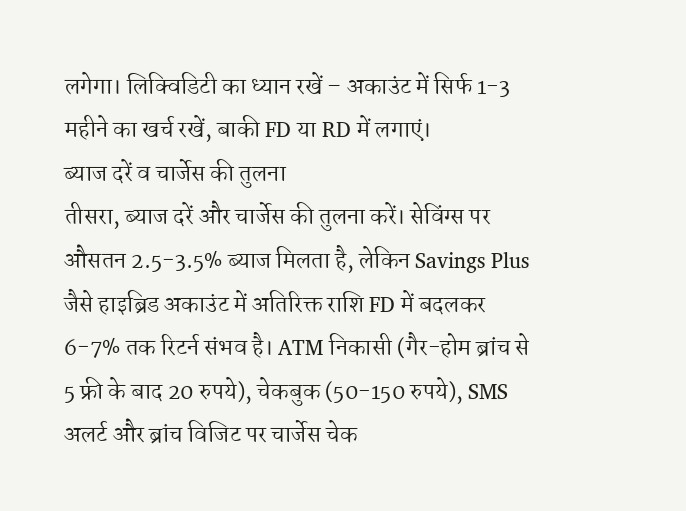लगेगा। लिक्विडिटी का ध्यान रखें – अकाउंट में सिर्फ 1-3 महीने का खर्च रखें, बाकी FD या RD में लगाएं।
ब्याज दरें व चार्जेस की तुलना
तीसरा, ब्याज दरें और चार्जेस की तुलना करें। सेविंग्स पर औसतन 2.5-3.5% ब्याज मिलता है, लेकिन Savings Plus जैसे हाइब्रिड अकाउंट में अतिरिक्त राशि FD में बदलकर 6-7% तक रिटर्न संभव है। ATM निकासी (गैर-होम ब्रांच से 5 फ्री के बाद 20 रुपये), चेकबुक (50-150 रुपये), SMS अलर्ट और ब्रांच विजिट पर चार्जेस चेक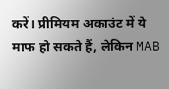करें। प्रीमियम अकाउंट में ये माफ हो सकते हैं, लेकिन MAB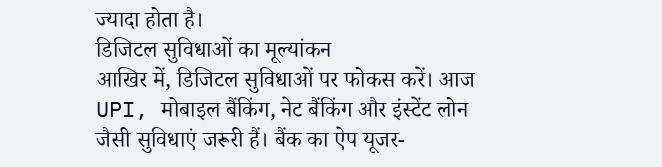ज्यादा होता है।
डिजिटल सुविधाओं का मूल्यांकन
आखिर में, डिजिटल सुविधाओं पर फोकस करें। आज UPI, मोबाइल बैंकिंग, नेट बैंकिंग और इंस्टेंट लोन जैसी सुविधाएं जरूरी हैं। बैंक का ऐप यूजर-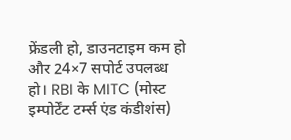फ्रेंडली हो, डाउनटाइम कम हो और 24×7 सपोर्ट उपलब्ध हो। RBI के MITC (मोस्ट इम्पोर्टेंट टर्म्स एंड कंडीशंस)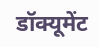डॉक्यूमेंट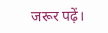जरूर पढ़ें।